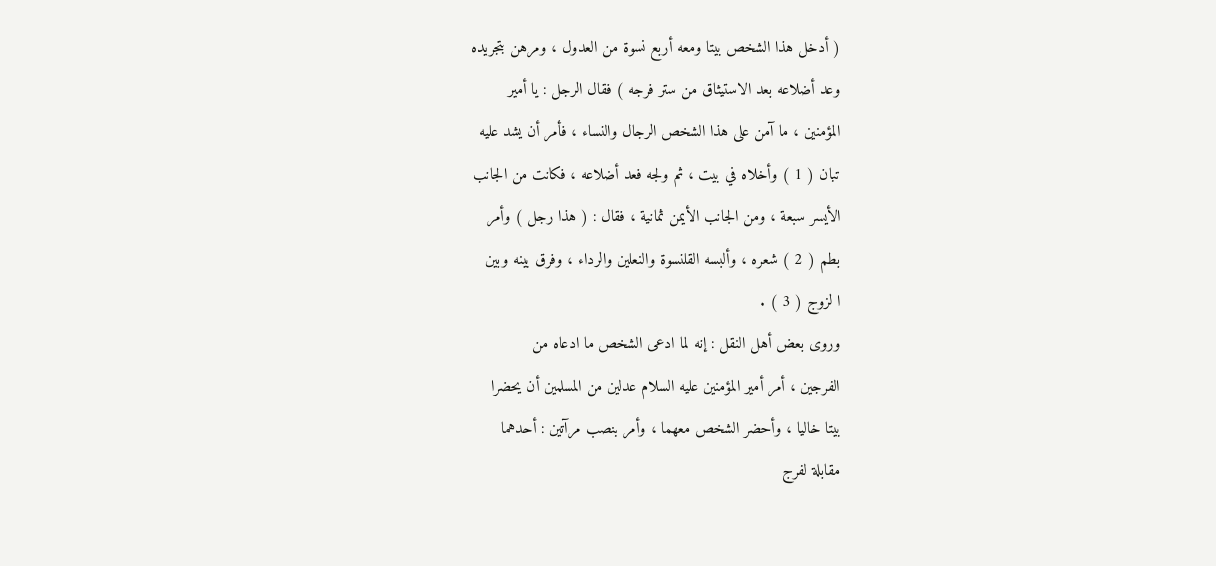( أدخل هذا الشخص بيتا ومعه أربع نسوة من العدول ، ومرهن بتجريده
وعد أضلاعه بعد الاستيثاق من ستر فرجه ) فقال الرجل : يا أمير
المؤمنين ، ما آمن على هذا الشخص الرجال والنساء ، فأمر أن يشد عليه
تبان ( 1 ) وأخلاه في بيت ، ثم ولجه فعد أضلاعه ، فكانت من الجانب
الأيسر سبعة ، ومن الجانب الأيمن ثمانية ، فقال : ( هذا رجل ) وأمر
بطم ( 2 ) شعره ، وألبسه القلنسوة والنعلين والرداء ، وفرق بينه وبين
ا لزوج ( 3 ) .
وروى بعض أهل النقل : إنه لما ادعى الشخص ما ادعاه من
الفرجين ، أمر أمير المؤمنين عليه السلام عدلين من المسلمين أن يحضرا
بيتا خاليا ، وأحضر الشخص معهما ، وأمر بنصب مرآتين : أحدهما
مقابلة لفرج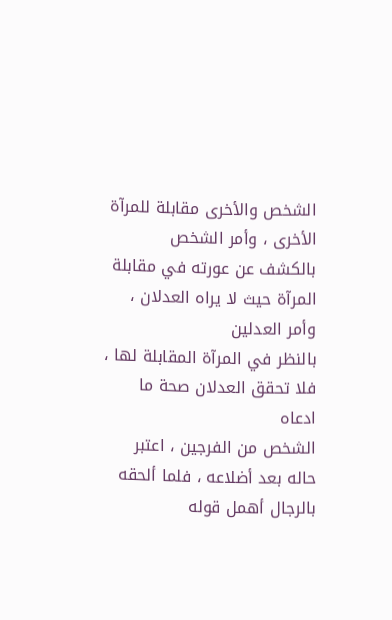الشخص والأخرى مقابلة للمرآة الأخرى ، وأمر الشخص
بالكشف عن عورته في مقابلة المرآة حيث لا يراه العدلان ، وأمر العدلين
بالنظر في المرآة المقابلة لها ، فلا تحقق العدلان صحة ما ادعاه
الشخص من الفرجين ، اعتبر حاله بعد أضلاعه ، فلما ألحقه
بالرجال أهمل قوله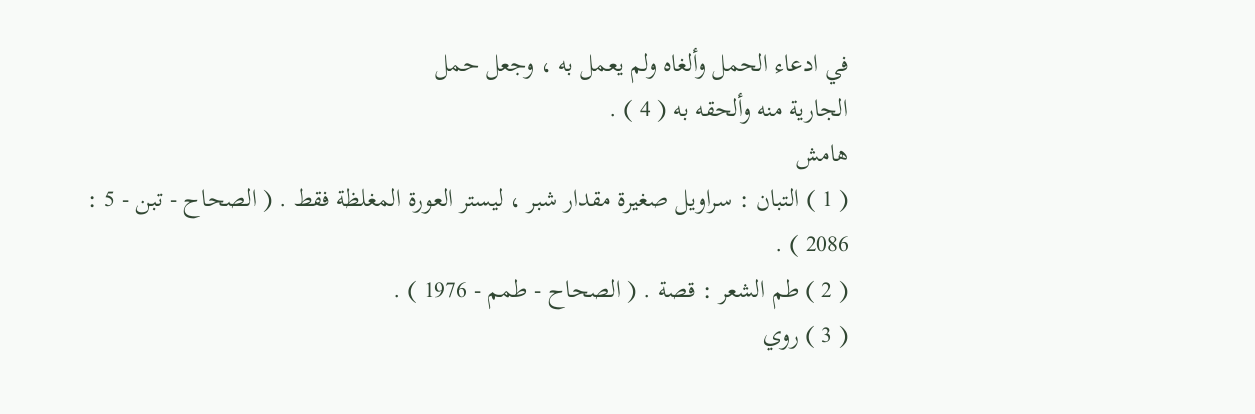في ادعاء الحمل وألغاه ولم يعمل به ، وجعل حمل
الجارية منه وألحقه به ( 4 ) .
هامش
( 1 ) التبان : سراويل صغيرة مقدار شبر ، ليستر العورة المغلظة فقط . ( الصحاح - تبن - 5 :
2086 ) .
( 2 ) طم الشعر : قصة . ( الصحاح - طمم - 1976 ) .
( 3 ) روي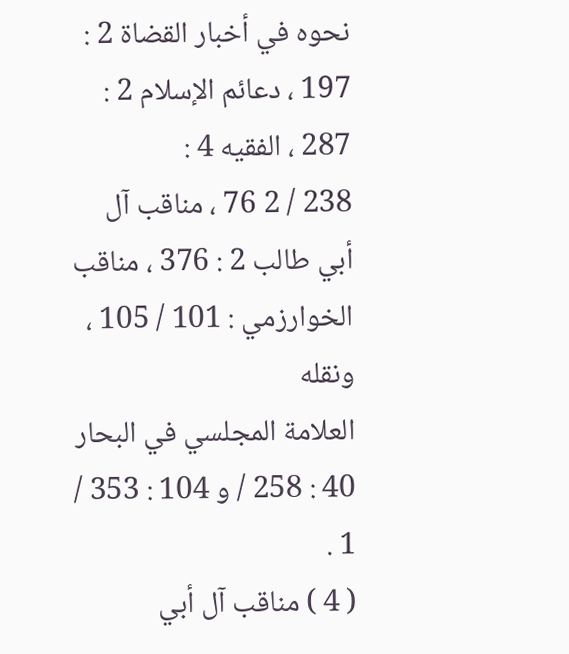نحوه في أخبار القضاة 2 : 197 ، دعائم الإسلام 2 : 287 ، الفقيه 4 :
238 / 2 76 ، مناقب آل أبي طالب 2 : 376 ، مناقب الخوارزمي : 101 / 105 ، ونقله
العلامة المجلسي في البحار 40 : 258 / و 104 : 353 / 1 .
( 4 ) مناقب آل أبي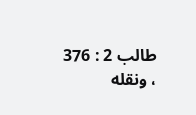طالب 2 : 376 ، ونقله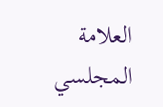العلامة المجلسي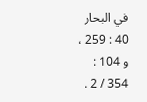في البحار 40 : 259 ، و 104 : 354 / 2 .